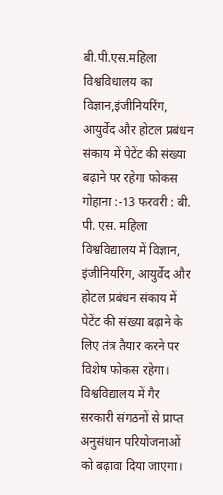बी.पी.एस.महिला विश्वविधालय का विज्ञान,इंजीनियरिंग, आयुर्वेद और होटल प्रबंधन संकाय में पेटेंट की संख्या बढ़ाने पर रहेगा फोकस
गोहाना :-13 फरवरी : बी. पी. एस. महिला विश्वविद्यालय में विज्ञान, इंजीनियरिंग, आयुर्वेद और होटल प्रबंधन संकाय में पेटेंट की संख्या बढ़ाने के लिए तंत्र तैयार करने पर विशेष फोकस रहेगा। विश्वविद्यालय में गैर सरकारी संगठनों से प्राप्त अनुसंधान परियोजनाओं को बढ़ावा दिया जाएगा।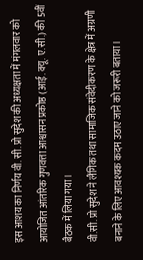इस आशय का निर्णय वी. सी. प्रो सुदेश की अध्यक्षता में मंगलवार को आयोजित आंतरिक गुणवत्ता आश्वासन प्रकोष्ठ (आई. क्यू. ए.सी.) की 5वीं बैठक में लिया गया।
वी.सी. प्रो सुदेश ने लैंगिक तथा सामाजिक संवेदीकरण के क्षेत्र में अग्रणी बनाने के लिए आवश्यक कदम उठाए जाने को जरूरी बताया।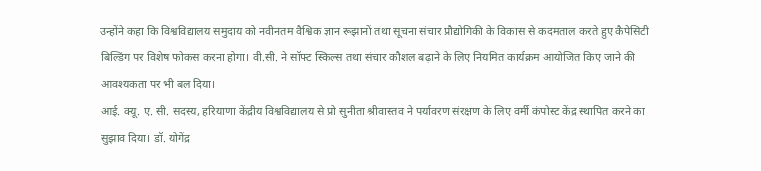उन्होंने कहा कि विश्वविद्यालय समुदाय को नवीनतम वैश्विक ज्ञान रूझानों तथा सूचना संचार प्रौद्योगिकी के विकास से कदमताल करते हुए कैपेसिटी बिल्डिंग पर विशेष फोकस करना होगा। वी.सी. ने सॉफ्ट स्किल्स तथा संचार कौशल बढ़ाने के लिए नियमित कार्यक्रम आयोजित किए जाने की आवश्यकता पर भी बल दिया।
आई. क्यू. ए. सी. सदस्य, हरियाणा केंद्रीय विश्वविद्यालय से प्रो सुनीता श्रीवास्तव ने पर्यावरण संरक्षण के लिए वर्मी कंपोस्ट केंद्र स्थापित करने का सुझाव दिया। डॉ. योगेंद्र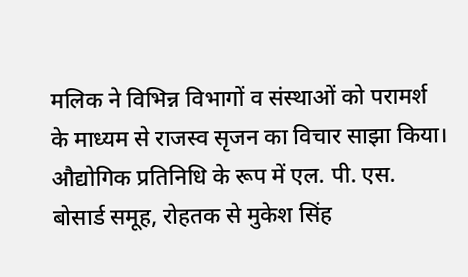मलिक ने विभिन्न विभागों व संस्थाओं को परामर्श के माध्यम से राजस्व सृजन का विचार साझा किया। औद्योगिक प्रतिनिधि के रूप में एल. पी. एस. बोसार्ड समूह, रोहतक से मुकेश सिंह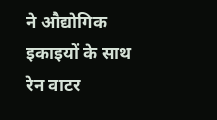ने औद्योगिक इकाइयों के साथ रेन वाटर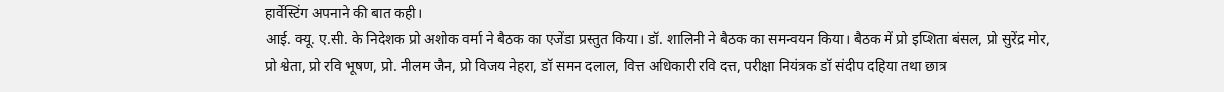हार्वेस्टिंग अपनाने की बात कही।
आई. क्यू. ए.सी. के निदेशक प्रो अशोक वर्मा ने बैठक का एजेंडा प्रस्तुत किया। डॉ. शालिनी ने बैठक का समन्वयन किया। बैठक में प्रो इप्शिता बंसल, प्रो सुरेंद्र मोर, प्रो श्वेता, प्रो रवि भूषण, प्रो. नीलम जैन, प्रो विजय नेहरा, डॉ समन दलाल, वित्त अधिकारी रवि दत्त, परीक्षा नियंत्रक डॉ संदीप दहिया तथा छात्र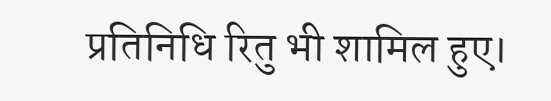प्रतिनिधि रितु भी शामिल हुए।